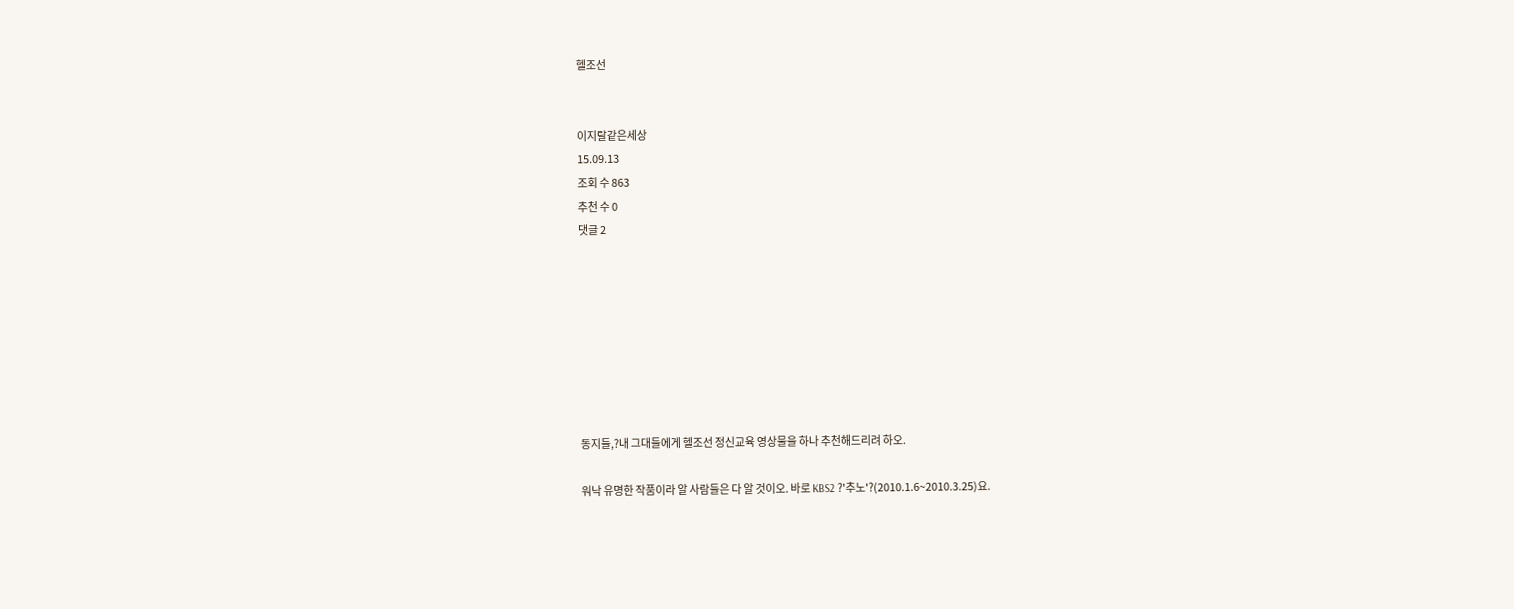헬조선


이지랄같은세상
15.09.13
조회 수 863
추천 수 0
댓글 2








동지들,?내 그대들에게 헬조선 정신교육 영상물을 하나 추천해드리려 하오.

워낙 유명한 작품이라 알 사람들은 다 알 것이오. 바로 KBS2 ?'추노'?(2010.1.6~2010.3.25)요.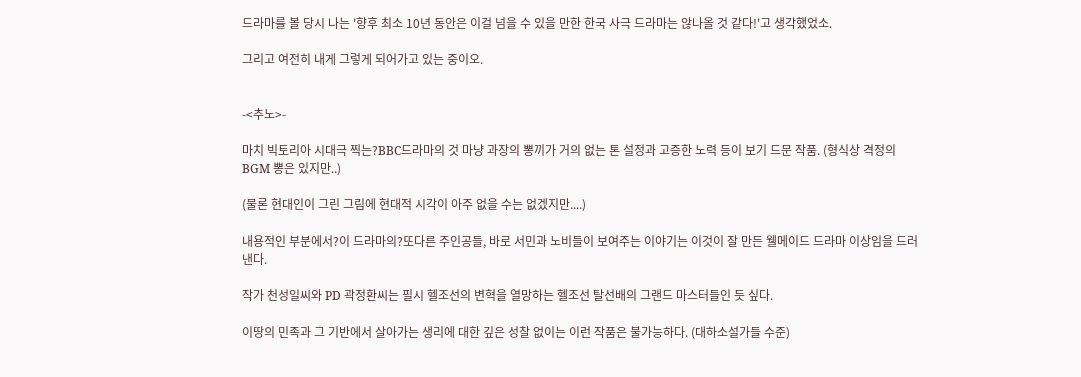드라마를 볼 당시 나는 '향후 최소 10년 동안은 이걸 넘을 수 있을 만한 한국 사극 드라마는 않나올 것 같다!'고 생각했었소.

그리고 여전히 내게 그렇게 되어가고 있는 중이오.


-<추노>-

마치 빅토리아 시대극 찍는?BBC드라마의 것 마냥 과장의 뽕끼가 거의 없는 톤 설정과 고증한 노력 등이 보기 드문 작품. (형식상 격정의 BGM 뽕은 있지만..)

(물론 현대인이 그린 그림에 현대적 시각이 아주 없을 수는 없겠지만....)

내용적인 부분에서?이 드라마의?또다른 주인공들, 바로 서민과 노비들이 보여주는 이야기는 이것이 잘 만든 웰메이드 드라마 이상임을 드러낸다.

작가 천성일씨와 PD 곽정환씨는 필시 헬조선의 변혁을 열망하는 헬조선 탈선배의 그랜드 마스터들인 듯 싶다.

이땅의 민족과 그 기반에서 살아가는 생리에 대한 깊은 성찰 없이는 이런 작품은 불가능하다. (대하소설가들 수준)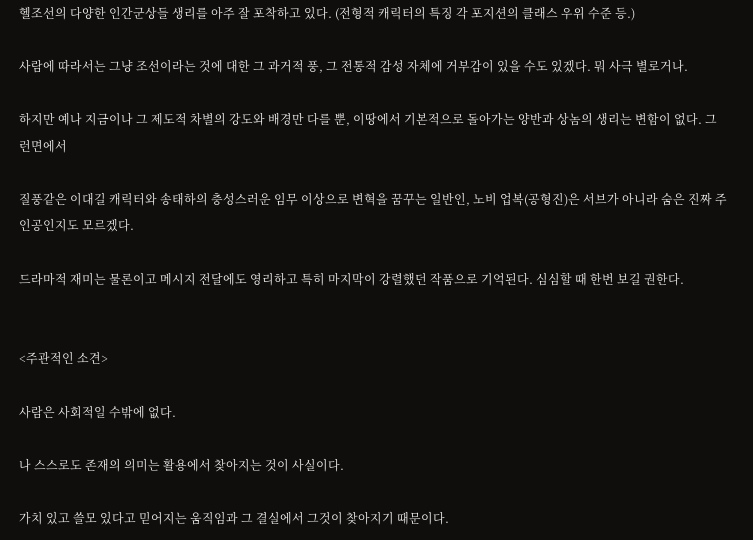헬조선의 다양한 인간군상들 생리를 아주 잘 포착하고 있다. (전형적 캐릭터의 특징 각 포지션의 클래스 우위 수준 등.)

사람에 따라서는 그냥 조선이라는 것에 대한 그 과거적 풍, 그 전통적 감성 자체에 거부감이 있을 수도 있겠다. 뭐 사극 별로거나.

하지만 예나 지금이나 그 제도적 차별의 강도와 배경만 다를 뿐, 이땅에서 기본적으로 돌아가는 양반과 상놈의 생리는 변함이 없다. 그런면에서

질풍같은 이대길 캐릭터와 송태하의 충성스러운 임무 이상으로 변혁을 꿈꾸는 일반인, 노비 업복(공형진)은 서브가 아니라 숨은 진짜 주인공인지도 모르겠다.

드라마적 재미는 물론이고 메시지 전달에도 영리하고 특히 마지막이 강렬했던 작품으로 기억된다. 심심할 때 한번 보길 권한다.


<주관적인 소견>

사람은 사회적일 수밖에 없다.

나 스스로도 존재의 의미는 활용에서 찾아지는 것이 사실이다.

가치 있고 쓸모 있다고 믿어지는 움직임과 그 결실에서 그것이 찾아지기 때문이다.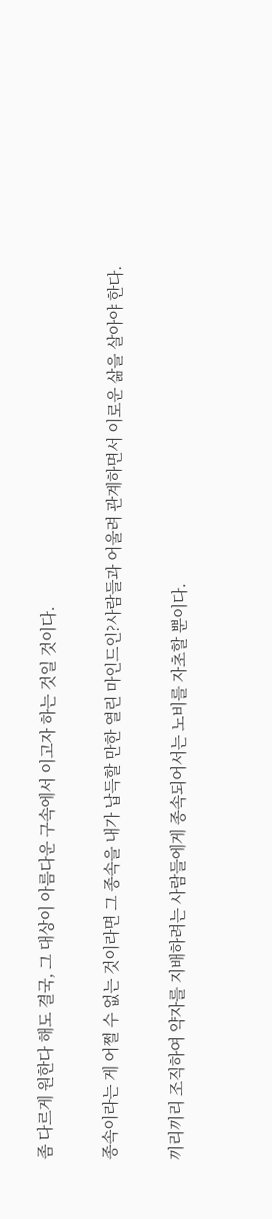좀 다르게 원한다 해도 결국, 그 대상이 아름다운 구속에서 이고자 하는 것일 것이다.

종속이라는 게 어쩔 수 없는 것이라면 그 종속을 내가 납득할 만한 열린 마인드인?사람들과 어울려 관계하면서 이로운 삶을 살아야 한다.

끼리끼리 조직하여 약자를 지배하려는 사람들에게 종속되어서는 노비를 자초할 뿐이다.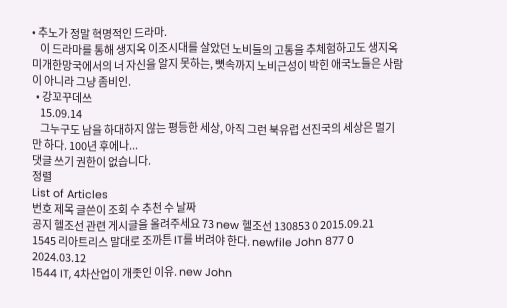• 추노가 정말 혁명적인 드라마.
    이 드라마를 통해 생지옥 이조시대를 살았던 노비들의 고통을 추체험하고도 생지옥 미개한망국에서의 너 자신을 알지 못하는, 뼛속까지 노비근성이 박힌 애국노들은 사람이 아니라 그냥 좀비인.
  • 강꼬꾸데쓰
    15.09.14
    그누구도 남을 하대하지 않는 평등한 세상, 아직 그런 북유럽 선진국의 세상은 멀기만 하다. 100년 후에나...
댓글 쓰기 권한이 없습니다.
정렬
List of Articles
번호 제목 글쓴이 조회 수 추천 수 날짜
공지 헬조선 관련 게시글을 올려주세요 73 new 헬조선 130853 0 2015.09.21
1545 리아트리스 말대로 조까튼 IT를 버려야 한다. newfile John 877 0 2024.03.12
1544 IT, 4차산업이 개좃인 이유. new John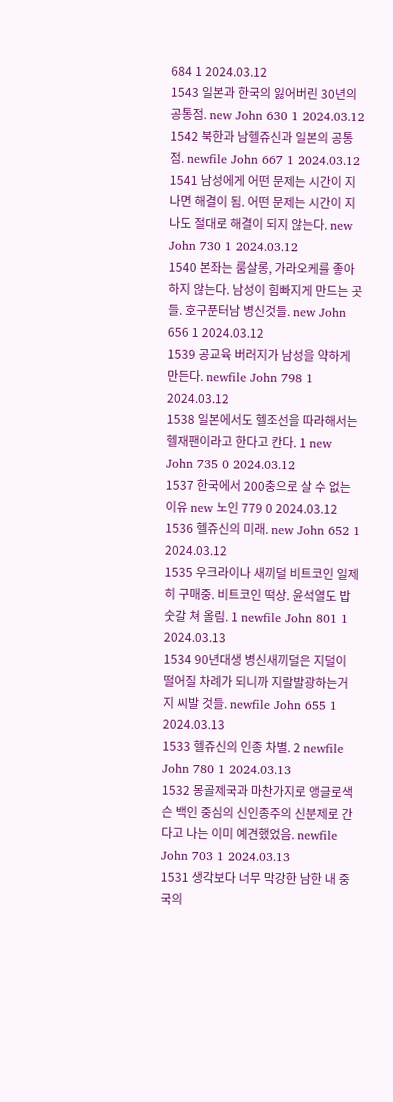684 1 2024.03.12
1543 일본과 한국의 잃어버린 30년의 공통점. new John 630 1 2024.03.12
1542 북한과 남헬쥬신과 일본의 공통점. newfile John 667 1 2024.03.12
1541 남성에게 어떤 문제는 시간이 지나면 해결이 됨. 어떤 문제는 시간이 지나도 절대로 해결이 되지 않는다. new John 730 1 2024.03.12
1540 본좌는 룸살롱, 가라오케를 좋아하지 않는다. 남성이 힘빠지게 만드는 곳들. 호구푼터남 병신것들. new John 656 1 2024.03.12
1539 공교육 버러지가 남성을 약하게 만든다. newfile John 798 1 2024.03.12
1538 일본에서도 헬조선을 따라해서는 헬재팬이라고 한다고 칸다. 1 new John 735 0 2024.03.12
1537 한국에서 200충으로 살 수 없는 이유 new 노인 779 0 2024.03.12
1536 헬쥬신의 미래. new John 652 1 2024.03.12
1535 우크라이나 새끼덜 비트코인 일제히 구매중. 비트코인 떡상. 윤석열도 밥숫갈 쳐 올림. 1 newfile John 801 1 2024.03.13
1534 90년대생 병신새끼덜은 지덜이 떨어질 차례가 되니까 지랄발광하는거지 씨발 것들. newfile John 655 1 2024.03.13
1533 헬쥬신의 인종 차별. 2 newfile John 780 1 2024.03.13
1532 몽골제국과 마찬가지로 앵글로색슨 백인 중심의 신인종주의 신분제로 간다고 나는 이미 예견했었음. newfile John 703 1 2024.03.13
1531 생각보다 너무 막강한 남한 내 중국의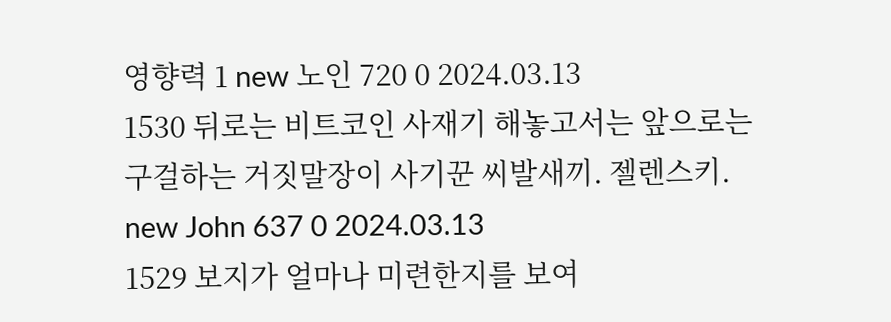영향력 1 new 노인 720 0 2024.03.13
1530 뒤로는 비트코인 사재기 해놓고서는 앞으로는 구걸하는 거짓말장이 사기꾼 씨발새끼. 젤렌스키. new John 637 0 2024.03.13
1529 보지가 얼마나 미련한지를 보여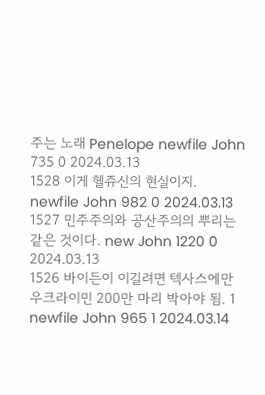주는 노래 Penelope newfile John 735 0 2024.03.13
1528 이게 헬쥬신의 현실이지. newfile John 982 0 2024.03.13
1527 민주주의와 공산주의의 뿌리는 같은 것이다. new John 1220 0 2024.03.13
1526 바이든이 이길려면 텍사스에만 우크라이민 200만 마리 박아야 됨. 1 newfile John 965 1 2024.03.14